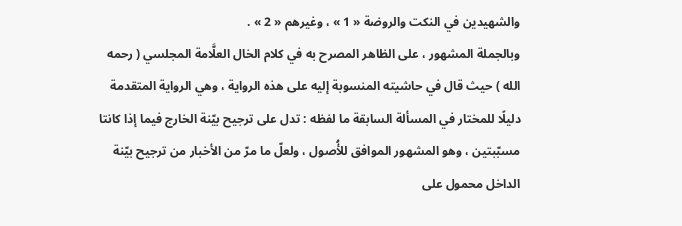والشهيدين في النكت والروضة « 1 » ، وغيرهم « 2 » .
وبالجملة المشهور ، على الظاهر المصرح به في كلام الخال العلَّامة المجلسي ( رحمه الله ) حيث قال في حاشيته المنسوبة إليه على هذه الرواية ، وهي الرواية المتقدمة دليلًا للمختار في المسألة السابقة ما لفظه : تدل على ترجيح بيّنة الخارج فيما إذا كانتا مسبّبتين ، وهو المشهور الموافق للأُصول ، ولعلّ ما مرّ من الأخبار من ترجيح بيّنة الداخل محمول على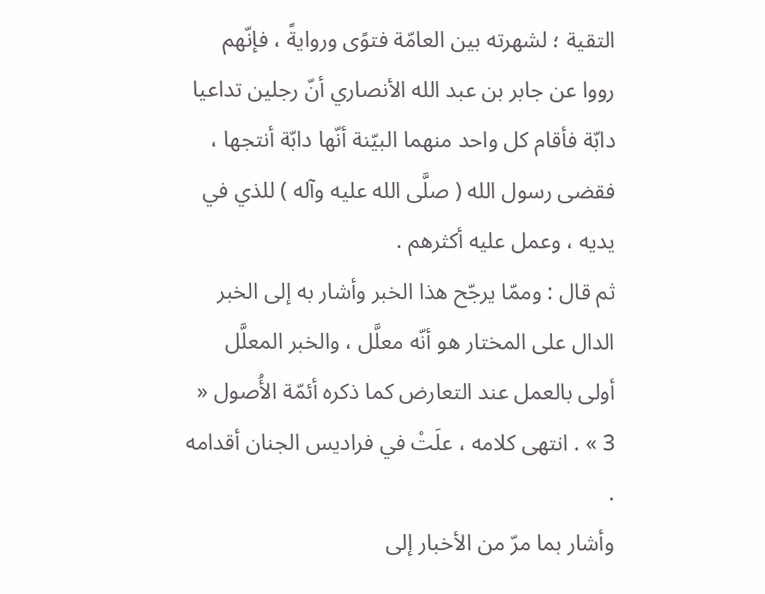التقية ؛ لشهرته بين العامّة فتوًى وروايةً ، فإنّهم رووا عن جابر بن عبد الله الأنصاري أنّ رجلين تداعيا دابّة فأقام كل واحد منهما البيّنة أنّها دابّة أنتجها ، فقضى رسول الله ( صلَّى الله عليه وآله ) للذي في يديه ، وعمل عليه أكثرهم .
ثم قال : وممّا يرجّح هذا الخبر وأشار به إلى الخبر الدال على المختار هو أنّه معلَّل ، والخبر المعلَّل أولى بالعمل عند التعارض كما ذكره أئمّة الأُصول « 3 » . انتهى كلامه ، علَتْ في فراديس الجنان أقدامه .
وأشار بما مرّ من الأخبار إلى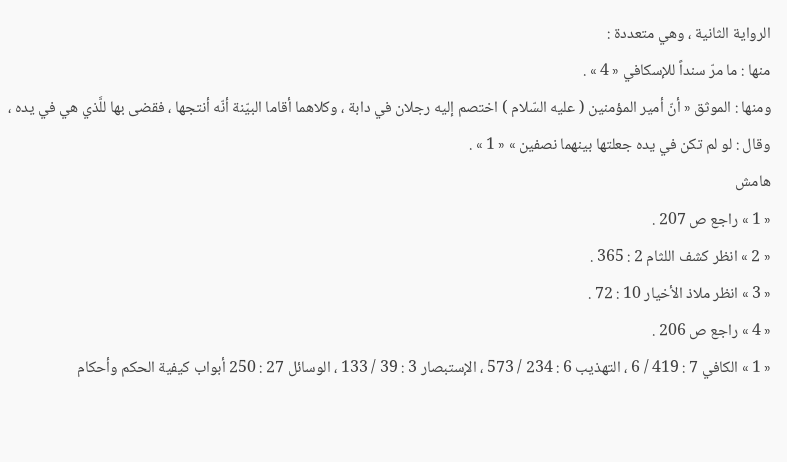الرواية الثانية ، وهي متعددة :
منها : ما مرّ سنداً للإسكافي « 4 » .
ومنها : الموثق « أنّ أمير المؤمنين ( عليه السّلام ) اختصم إليه رجلان في دابة ، وكلاهما أقاما البيّنة أنّه أنتجها ، فقضى بها للَّذي هي في يده ، وقال : لو لم تكن في يده جعلتها بينهما نصفين » « 1 » .
هامش
« 1 » راجع ص 207 .
« 2 » انظر كشف اللثام 2 : 365 .
« 3 » انظر ملاذ الأخيار 10 : 72 .
« 4 » راجع ص 206 .
« 1 » الكافي 7 : 419 / 6 ، التهذيب 6 : 234 / 573 ، الإستبصار 3 : 39 / 133 ، الوسائل 27 : 250 أبواب كيفية الحكم وأحكام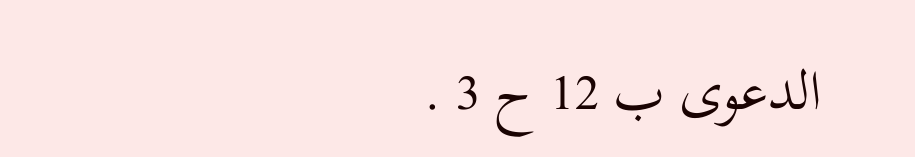الدعوى ب 12 ح 3 .